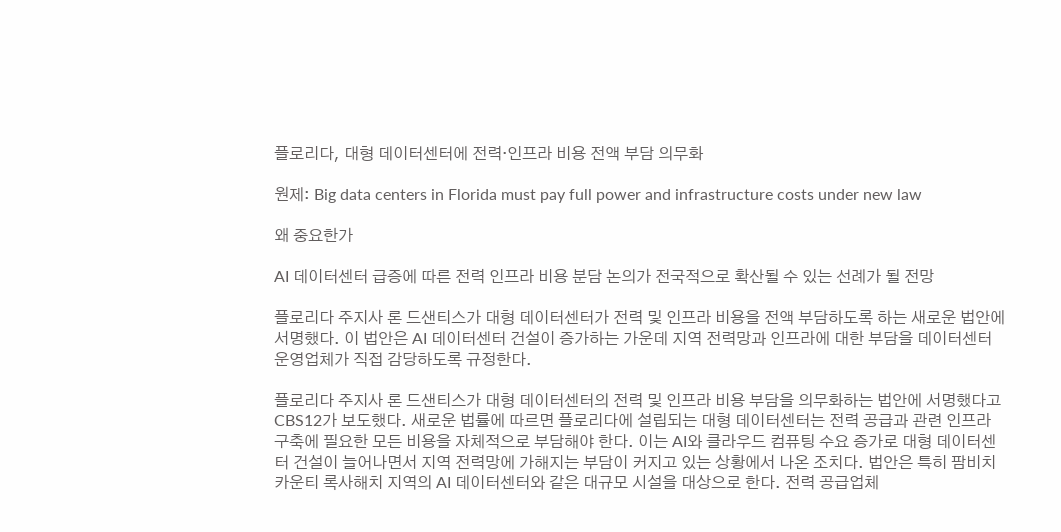플로리다, 대형 데이터센터에 전력·인프라 비용 전액 부담 의무화

원제: Big data centers in Florida must pay full power and infrastructure costs under new law

왜 중요한가

AI 데이터센터 급증에 따른 전력 인프라 비용 분담 논의가 전국적으로 확산될 수 있는 선례가 될 전망

플로리다 주지사 론 드샌티스가 대형 데이터센터가 전력 및 인프라 비용을 전액 부담하도록 하는 새로운 법안에 서명했다. 이 법안은 AI 데이터센터 건설이 증가하는 가운데 지역 전력망과 인프라에 대한 부담을 데이터센터 운영업체가 직접 감당하도록 규정한다.

플로리다 주지사 론 드샌티스가 대형 데이터센터의 전력 및 인프라 비용 부담을 의무화하는 법안에 서명했다고 CBS12가 보도했다. 새로운 법률에 따르면 플로리다에 설립되는 대형 데이터센터는 전력 공급과 관련 인프라 구축에 필요한 모든 비용을 자체적으로 부담해야 한다. 이는 AI와 클라우드 컴퓨팅 수요 증가로 대형 데이터센터 건설이 늘어나면서 지역 전력망에 가해지는 부담이 커지고 있는 상황에서 나온 조치다. 법안은 특히 팜비치 카운티 록사해치 지역의 AI 데이터센터와 같은 대규모 시설을 대상으로 한다. 전력 공급업체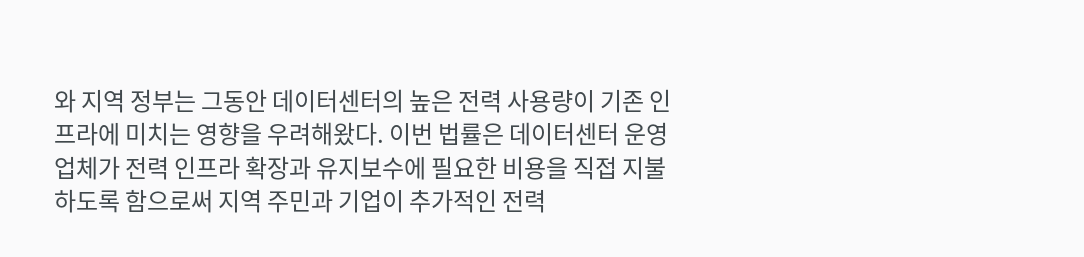와 지역 정부는 그동안 데이터센터의 높은 전력 사용량이 기존 인프라에 미치는 영향을 우려해왔다. 이번 법률은 데이터센터 운영업체가 전력 인프라 확장과 유지보수에 필요한 비용을 직접 지불하도록 함으로써 지역 주민과 기업이 추가적인 전력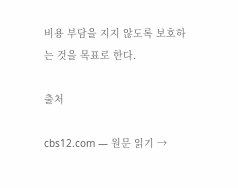비용 부담을 지지 않도록 보호하는 것을 목표로 한다.

출처

cbs12.com — 원문 읽기 →